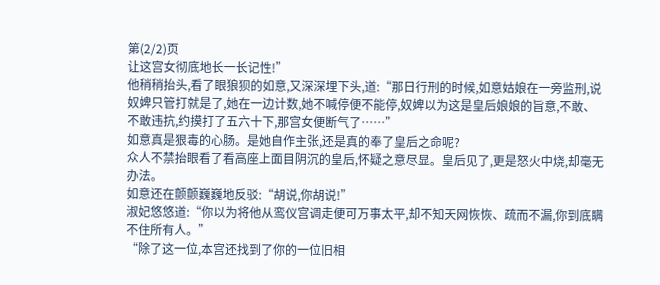第(2/2)页
让这宫女彻底地长一长记性!”
他稍稍抬头,看了眼狼狈的如意,又深深埋下头,道:“那日行刑的时候,如意姑娘在一旁监刑,说奴婢只管打就是了,她在一边计数,她不喊停便不能停,奴婢以为这是皇后娘娘的旨意,不敢、不敢违抗,约摸打了五六十下,那宫女便断气了……”
如意真是狠毒的心肠。是她自作主张,还是真的奉了皇后之命呢?
众人不禁抬眼看了看高座上面目阴沉的皇后,怀疑之意尽显。皇后见了,更是怒火中烧,却毫无办法。
如意还在颤颤巍巍地反驳:“胡说,你胡说!”
淑妃悠悠道:“你以为将他从鸾仪宫调走便可万事太平,却不知天网恢恢、疏而不漏,你到底瞒不住所有人。”
“除了这一位,本宫还找到了你的一位旧相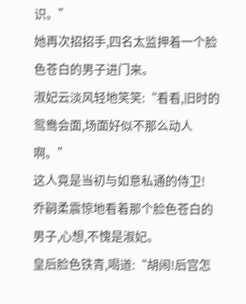识。”
她再次招招手,四名太监押着一个脸色苍白的男子进门来。
淑妃云淡风轻地笑笑:“看看,旧时的鸳鸯会面,场面好似不那么动人啊。”
这人竟是当初与如意私通的侍卫!
乔嗣柔震惊地看着那个脸色苍白的男子,心想,不愧是淑妃。
皇后脸色铁青,喝道:“胡闹!后宫怎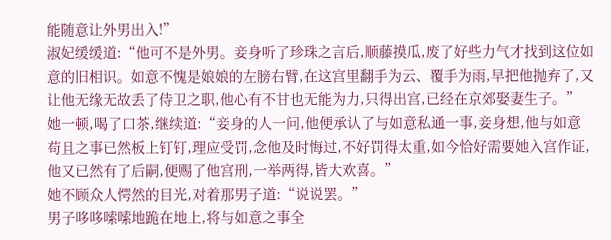能随意让外男出入!”
淑妃缓缓道:“他可不是外男。妾身听了珍珠之言后,顺藤摸瓜,废了好些力气才找到这位如意的旧相识。如意不愧是娘娘的左膀右臂,在这宫里翻手为云、覆手为雨,早把他抛弃了,又让他无缘无故丢了侍卫之职,他心有不甘也无能为力,只得出宫,已经在京郊娶妻生子。”
她一顿,喝了口茶,继续道:“妾身的人一问,他便承认了与如意私通一事,妾身想,他与如意苟且之事已然板上钉钉,理应受罚,念他及时悔过,不好罚得太重,如今恰好需要她入宫作证,他又已然有了后嗣,便赐了他宫刑,一举两得,皆大欢喜。”
她不顾众人愕然的目光,对着那男子道:“说说罢。”
男子哆哆嗦嗦地跪在地上,将与如意之事全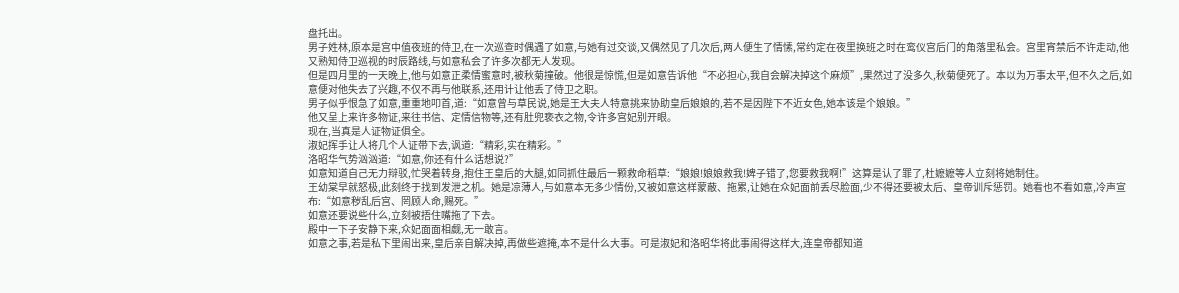盘托出。
男子姓林,原本是宫中值夜班的侍卫,在一次巡查时偶遇了如意,与她有过交谈,又偶然见了几次后,两人便生了情愫,常约定在夜里换班之时在鸾仪宫后门的角落里私会。宫里宵禁后不许走动,他又熟知侍卫巡视的时辰路线,与如意私会了许多次都无人发现。
但是四月里的一天晚上,他与如意正柔情蜜意时,被秋菊撞破。他很是惊慌,但是如意告诉他“不必担心,我自会解决掉这个麻烦”,果然过了没多久,秋菊便死了。本以为万事太平,但不久之后,如意便对他失去了兴趣,不仅不再与他联系,还用计让他丢了侍卫之职。
男子似乎恨急了如意,重重地叩首,道:“如意曾与草民说,她是王大夫人特意挑来协助皇后娘娘的,若不是因陛下不近女色,她本该是个娘娘。”
他又呈上来许多物证,来往书信、定情信物等,还有肚兜亵衣之物,令许多宫妃别开眼。
现在,当真是人证物证俱全。
淑妃挥手让人将几个人证带下去,讽道:“精彩,实在精彩。”
洛昭华气势汹汹道:“如意,你还有什么话想说?”
如意知道自己无力辩驳,忙哭着转身,抱住王皇后的大腿,如同抓住最后一颗救命稻草:“娘娘!娘娘救我!婢子错了,您要救我啊!”这算是认了罪了,杜嬷嬷等人立刻将她制住。
王幼棠早就怒极,此刻终于找到发泄之机。她是凉薄人,与如意本无多少情份,又被如意这样蒙蔽、拖累,让她在众妃面前丢尽脸面,少不得还要被太后、皇帝训斥惩罚。她看也不看如意,冷声宣布:“如意秽乱后宫、罔顾人命,赐死。”
如意还要说些什么,立刻被捂住嘴拖了下去。
殿中一下子安静下来,众妃面面相觑,无一敢言。
如意之事,若是私下里闹出来,皇后亲自解决掉,再做些遮掩,本不是什么大事。可是淑妃和洛昭华将此事闹得这样大,连皇帝都知道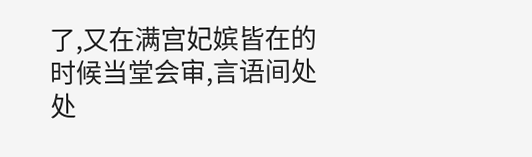了,又在满宫妃嫔皆在的时候当堂会审,言语间处处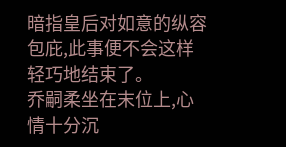暗指皇后对如意的纵容包庇,此事便不会这样轻巧地结束了。
乔嗣柔坐在末位上,心情十分沉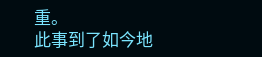重。
此事到了如今地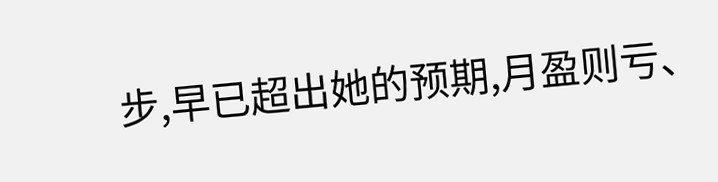步,早已超出她的预期,月盈则亏、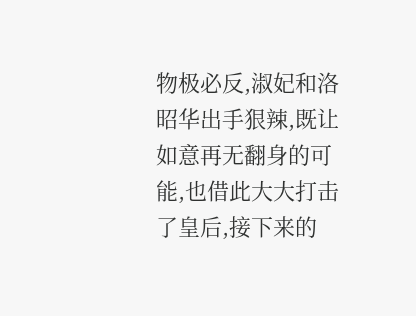物极必反,淑妃和洛昭华出手狠辣,既让如意再无翻身的可能,也借此大大打击了皇后,接下来的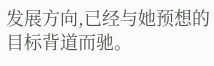发展方向,已经与她预想的目标背道而驰。